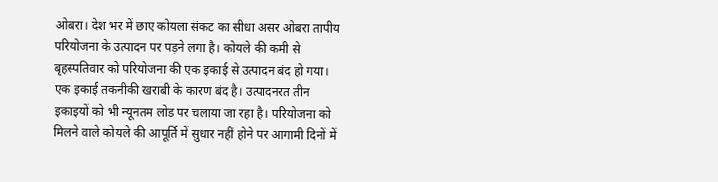ओबरा। देश भर में छाए कोयला संकट का सीधा असर ओबरा तापीय परियोजना के उत्पादन पर पड़ने लगा है। कोयले की कमी से बृहस्पतिवार को परियोजना की एक इकाई से उत्पादन बंद हो गया। एक इकाई तकनीकी खराबी के कारण बंद है। उत्पादनरत तीन इकाइयों को भी न्यूनतम लोड पर चलाया जा रहा है। परियोजना को मिलने वाले कोयले की आपूर्ति में सुधार नहीं होने पर आगामी दिनों में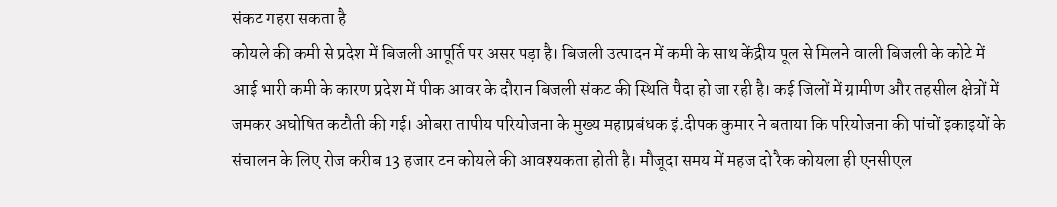संकट गहरा सकता है
कोयले की कमी से प्रदेश में बिजली आपूर्ति पर असर पड़ा है। बिजली उत्पादन में कमी के साथ केंद्रीय पूल से मिलने वाली बिजली के कोटे में आई भारी कमी के कारण प्रदेश में पीक आवर के दौरान बिजली संकट की स्थिति पैदा हो जा रही है। कई जिलों में ग्रामीण और तहसील क्षेत्रों में जमकर अघोषित कटौती की गई। ओबरा तापीय परियोजना के मुख्य महाप्रबंधक इं.दीपक कुमार ने बताया कि परियोजना की पांचों इकाइयों के संचालन के लिए रोज करीब 13 हजार टन कोयले की आवश्यकता होती है। मौजूदा समय में महज दो रैक कोयला ही एनसीएल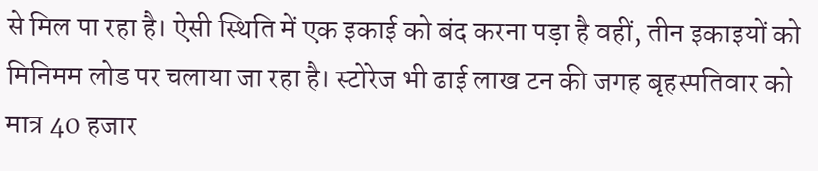से मिल पा रहा है। ऐसी स्थिति में एक इकाई को बंद करना पड़ा है वहीं, तीन इकाइयों को मिनिमम लोड पर चलाया जा रहा है। स्टोरेज भी ढाई लाख टन की जगह बृहस्पतिवार को मात्र 40 हजार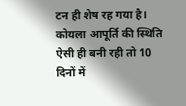टन ही शेष रह गया है। कोयला आपूर्ति की स्थिति ऐसी ही बनी रही तो 10 दिनों में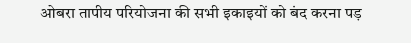ओबरा तापीय परियोजना की सभी इकाइयों को बंद करना पड़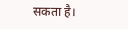सकता है।